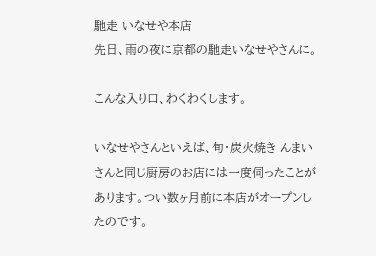馳走 いなせや本店
先日、雨の夜に京都の馳走いなせやさんに。

こんな入り口、わくわくします。

いなせやさんといえば、旬・炭火焼き んまいさんと同じ厨房のお店には一度伺ったことがあります。つい数ヶ月前に本店がオープンしたのです。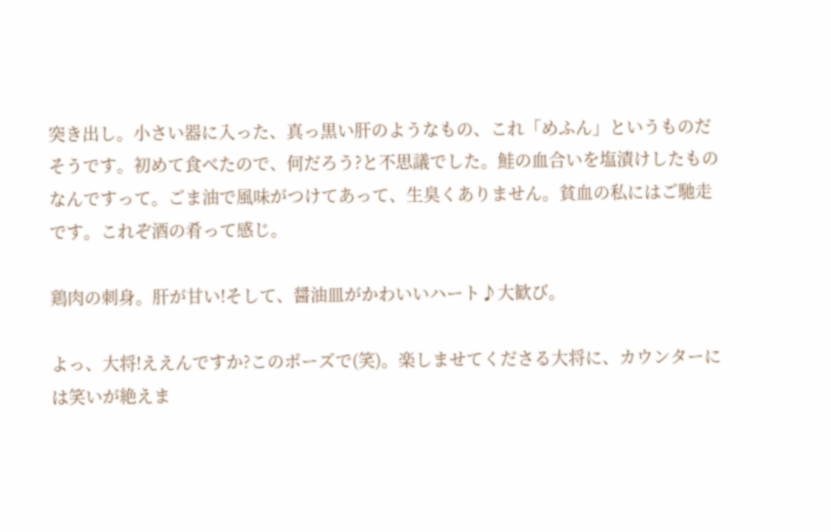突き出し。小さい器に入った、真っ黒い肝のようなもの、これ「めふん」というものだそうです。初めて食べたので、何だろう?と不思議でした。鮭の血合いを塩漬けしたものなんですって。ごま油で風味がつけてあって、生臭くありません。貧血の私にはご馳走です。これぞ酒の肴って感じ。

鶏肉の刺身。肝が甘い!そして、醤油皿がかわいいハート♪大歓び。

よっ、大将!ええんですか?このポーズで(笑)。楽しませてくださる大将に、カウンターには笑いが絶えま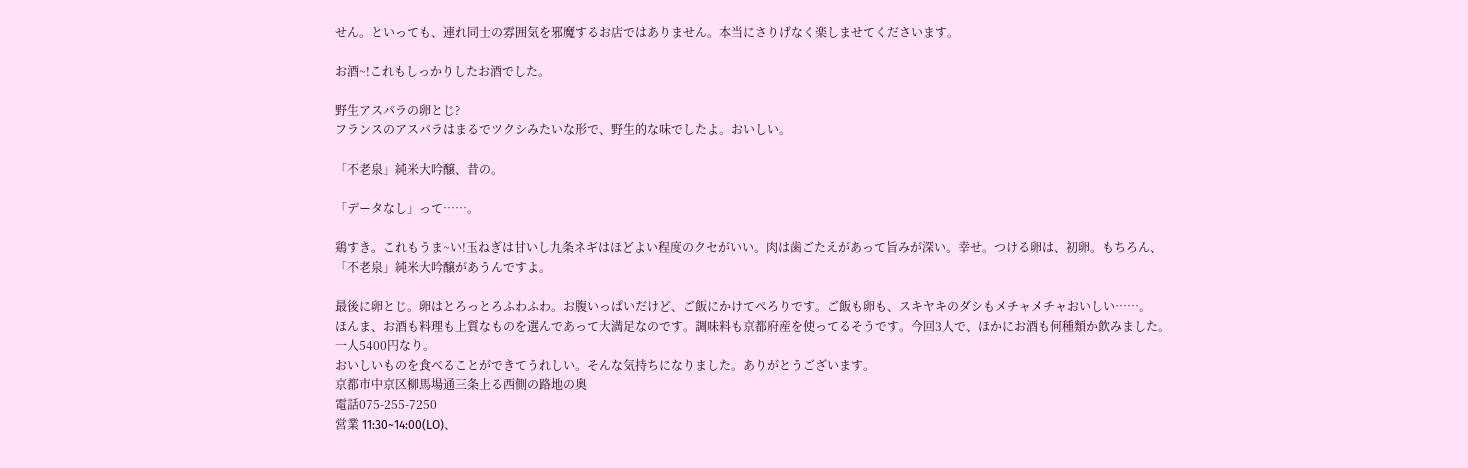せん。といっても、連れ同士の雰囲気を邪魔するお店ではありません。本当にさりげなく楽しませてくださいます。

お酒~!これもしっかりしたお酒でした。

野生アスパラの卵とじ?
フランスのアスパラはまるでツクシみたいな形で、野生的な味でしたよ。おいしい。

「不老泉」純米大吟醸、昔の。

「データなし」って……。

鶏すき。これもうま~い!玉ねぎは甘いし九条ネギはほどよい程度のクセがいい。肉は歯ごたえがあって旨みが深い。幸せ。つける卵は、初卵。もちろん、「不老泉」純米大吟醸があうんですよ。

最後に卵とじ。卵はとろっとろふわふわ。お腹いっぱいだけど、ご飯にかけてぺろりです。ご飯も卵も、スキヤキのダシもメチャメチャおいしい……。
ほんま、お酒も料理も上質なものを選んであって大満足なのです。調味料も京都府産を使ってるそうです。今回3人で、ほかにお酒も何種類か飲みました。一人5400円なり。
おいしいものを食べることができてうれしい。そんな気持ちになりました。ありがとうございます。
京都市中京区柳馬場通三条上る西側の路地の奥
電話075-255-7250
営業 11:30~14:00(LO)、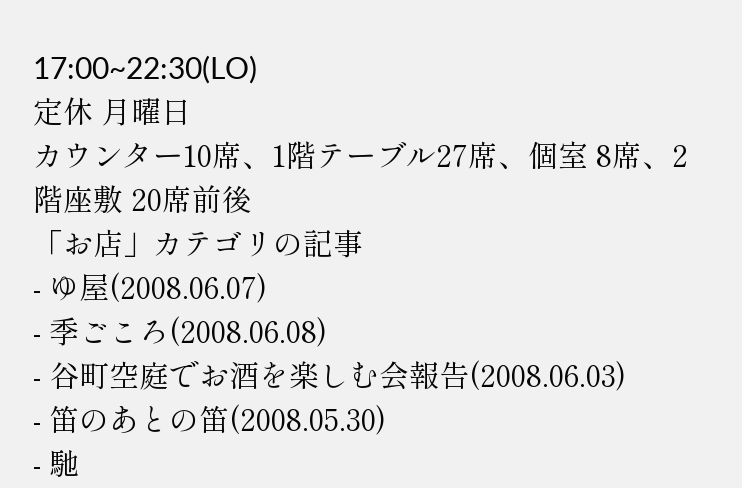17:00~22:30(LO)
定休 月曜日
カウンター10席、1階テーブル27席、個室 8席、2階座敷 20席前後
「お店」カテゴリの記事
- ゆ屋(2008.06.07)
- 季ごころ(2008.06.08)
- 谷町空庭でお酒を楽しむ会報告(2008.06.03)
- 笛のあとの笛(2008.05.30)
- 馳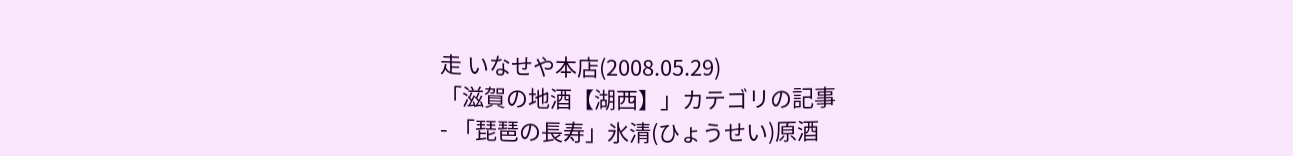走 いなせや本店(2008.05.29)
「滋賀の地酒【湖西】」カテゴリの記事
- 「琵琶の長寿」氷清(ひょうせい)原酒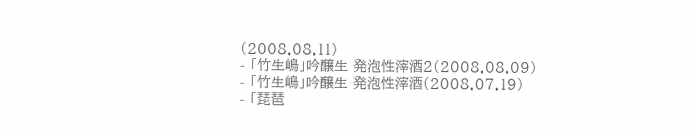(2008.08.11)
- 「竹生嶋」吟醸生 発泡性滓酒2(2008.08.09)
- 「竹生嶋」吟醸生 発泡性滓酒(2008.07.19)
- 「琵琶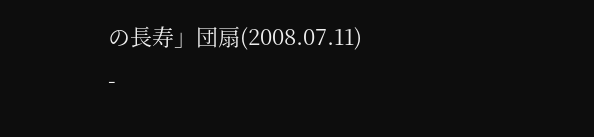の長寿」団扇(2008.07.11)
-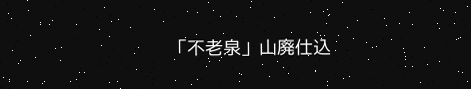「不老泉」山廃仕込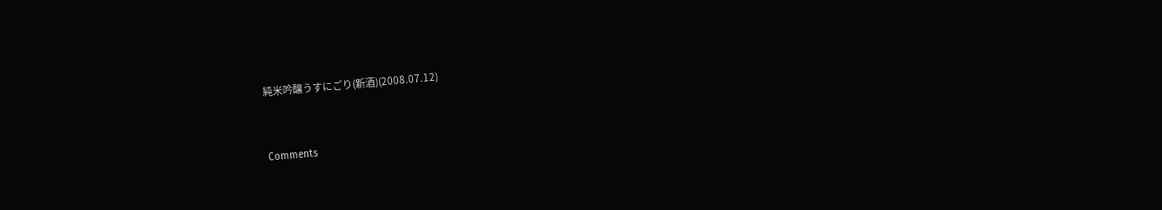純米吟醸うすにごり(新酒)(2008.07.12)


Comments